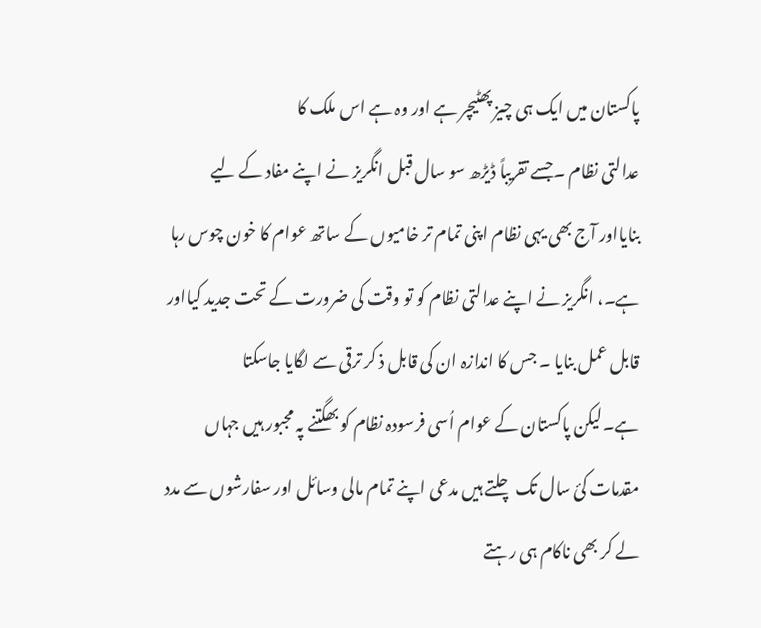پاکستان میں ایک ہی چیز پھٹیچر ہے اور وہ ہے اس ملک کا
عدالتی نظام ۔جسے تقریباً ڈیڑھ سو سال قبل انگریز نے اپنے مفاد کے لیے
بنایااور آج بھی یہی نظام اپنی تمام تر خامیوں کے ساتھ عوام کا خون چوس رہا
ہے۔، انگریز نے اپنے عدالتی نظام کو تو وقت کی ضرورت کے تحت جدید کیااور
قابل عمل بنایا ۔ جس کا اندازہ ان کی قابل ذ کر ترقی سے لگایا جاسکتا
ہے۔لیکن پاکستان کے عوام اُسی فرسودہ نظام کو بھگتنے پہ مجبور ہیں جہاں
مقدمات کئ سال تک چلتے ہیں مدعی اپنے تمام مالی وسائل اور سفارشوں سے مدد
لے کر بھی ناکام ہی رہتے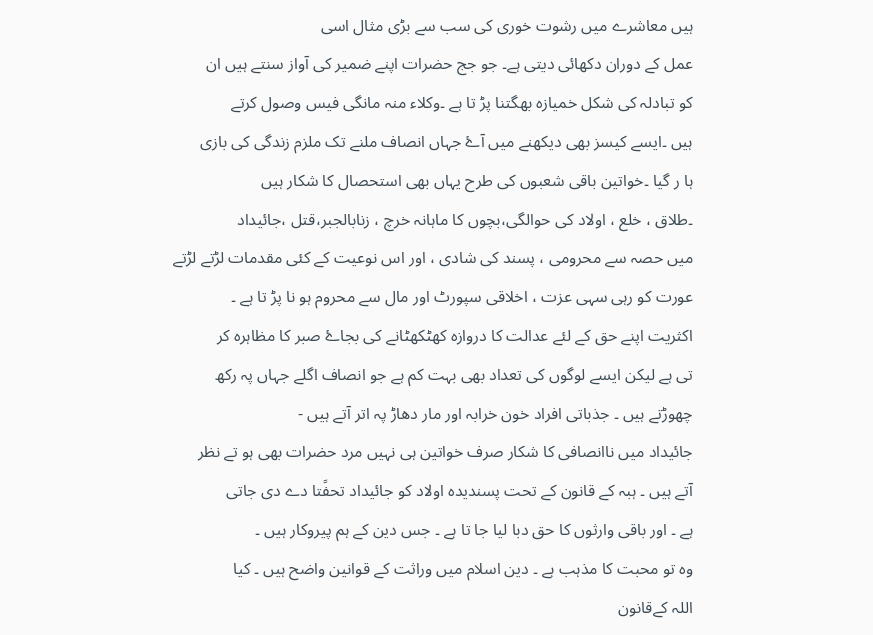ہیں معاشرے میں رشوت خوری کی سب سے بڑی مثال اسی
عمل کے دوران دکھائی دیتی ہے۔ جو جج حضرات اپنے ضمیر کی آواز سنتے ہیں ان
کو تبادلہ کی شکل خمیازہ بھگتنا پڑ تا ہے ۔وکلاء منہ مانگی فیس وصول کرتے
ہیں ۔ایسے کیسز بھی دیکھنے میں آۓ جہاں انصاف ملنے تک ملزم زندگی کی بازی
ہا ر گیا ۔خواتین باقی شعبوں کی طرح یہاں بھی استحصال کا شکار ہیں
۔طلاق ، خلع ، اولاد کی حوالگی،بچوں کا ماہانہ خرچ ، زنابالجبر،قتل ،جائیداد
میں حصہ سے محرومی ، پسند کی شادی ، اور اس نوعیت کے کئی مقدمات لڑتے لڑتے
عورت کو رہی سہی عزت ، اخلاقی سپورٹ اور مال سے محروم ہو نا پڑ تا ہے ۔
اکثریت اپنے حق کے لئے عدالت کا دروازہ کھٹکھٹانے کی بجاۓ صبر کا مظاہرہ کر
تی ہے لیکن ایسے لوگوں کی تعداد بھی بہت کم ہے جو انصاف اگلے جہاں پہ رکھ
چھوڑتے ہیں ۔ جذباتی افراد خون خرابہ اور مار دھاڑ پہ اتر آتے ہیں -
جائیداد میں ناانصافی کا شکار صرف خواتین ہی نہیں مرد حضرات بھی ہو تے نظر
آتے ہیں ۔ ہبہ کے قانون کے تحت پسندیدہ اولاد کو جائیداد تحفًتا دے دی جاتی
ہے ۔ اور باقی وارثوں کا حق دبا لیا جا تا ہے ۔ جس دین کے ہم پیروکار ہیں ۔
وہ تو محبت کا مذہب ہے ۔ دین اسلام میں وراثت کے قوانین واضح ہیں ۔ کیا
اللہ کےقانون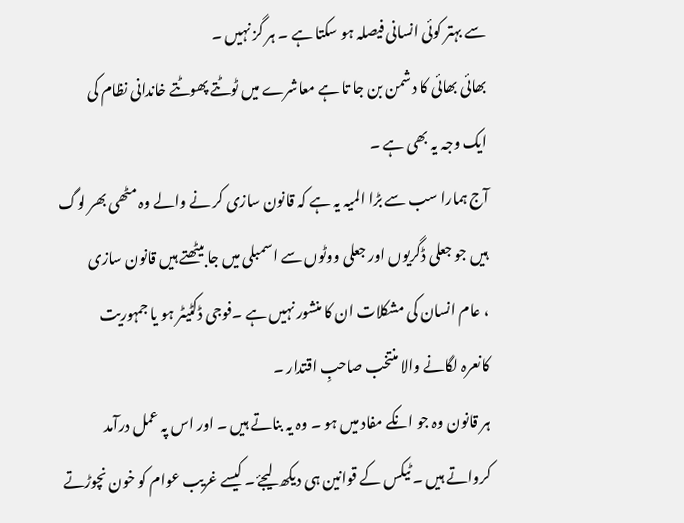سے بہتر کوئی انسانی فیصلہ ہو سکتا ہے ۔ ہر گز نہیں ۔
بھائی بھائی کا دشمن بن جا تا ہے معاشرے میں ٹوٹتے پھوٹتے خاندانی نظام کی
ایک وجہ یہ بھی ہے ۔
آج ہمارا سب سے بڑا المیہ یہ ہے کہ قانون سازی کر نے والے وہ مٹھی بھر لوگ
ہیں جو جعلی ڈگریوں اور جعلی ووٹوں سے اسمبلی میں جا بیٹھتے ہیں قانون سازی
، عام انسان کی مشکلات ان کا منشور نہیں ہے ۔فوجی ڈکٹیٹر ہو یا جمہوریت
کانعرہ لگانے والا منتخب صاحبِ اقتدار ۔
ہر قانون وہ جو انکے مفاد میں ہو ۔ وہ یہ بناتے ہیں ۔ اور اس پہ عمل درآمد
کرواتے ہیں ۔ ٹیکس کے قوانین ہی دیکھ لیجۓ ۔ کیسے غریب عوام کو خون نچوڑتے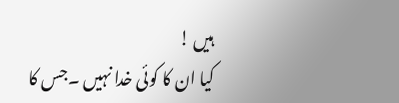ہیں !
کیا ان کا کوئی خدا نہیں ۔جس کا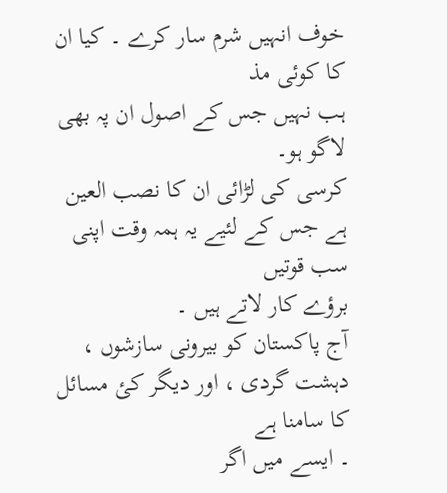خوف انہیں شرم سار کرے ۔ کیا ان کا کوئی مذ
ہب نہیں جس کے اصول ان پہ بھی لاگو ہو۔
کرسی کی لڑائی ان کا نصب العین ہے جس کے لئیے یہ ہمہ وقت اپنی سب قوتیں
برؤے کار لاتے ہیں ۔
آج پاکستان کو بیرونی سازشوں ، دہشت گردی ، اور دیگر کئ مسائل کا سامنا ہے
۔ ایسے میں اگر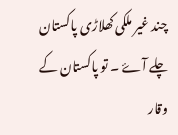چند غیر ملکی کھلاڑی پاکستان چلے آۓ ۔ تو پاکستان کے وقار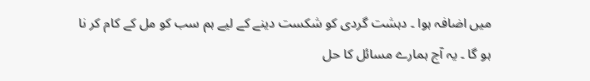میں اضافہ ہوا ۔ دہشت گردی کو شکست دینے کے لیے ہم سب کو مل کے کام کر نا
ہو گا ۔ یہ آج ہمارے مسائل کا حل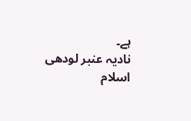ہے۔
نادیہ عنبر لودھی
اسلام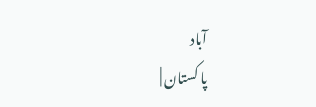آباد
پا کستان |